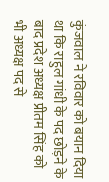कुंजवाल ने रविवार को बयान दिया था कि राहुल गांधी के पद छोड़ने के बाद प्रदेश अध्यक्ष प्रीतम सिंह को भी अध्यक्ष पद से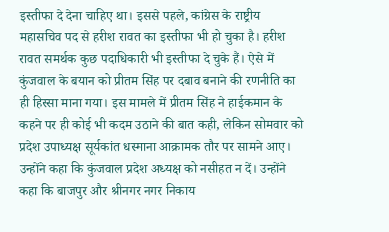इस्तीफा दे देना चाहिए था। इससे पहले, कांग्रेस के राष्ट्रीय महासचिव पद से हरीश रावत का इस्तीफा भी हो चुका है। हरीश रावत समर्थक कुछ पदाधिकारी भी इस्तीफा दे चुके हैं। ऐसे में कुंजवाल के बयान को प्रीतम सिंह पर दबाव बनाने की रणनीति का ही हिस्सा माना गया। इस मामले में प्रीतम सिंह ने हाईकमान के कहने पर ही कोई भी कदम उठाने की बात कही, लेकिन सोमवार को प्रदेश उपाध्यक्ष सूर्यकांत धस्माना आक्रामक तौर पर सामने आए। उन्होंने कहा कि कुंजवाल प्रदेश अध्यक्ष को नसीहत न दें। उन्होंने कहा कि बाजपुर और श्रीनगर नगर निकाय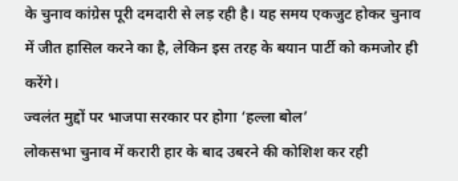के चुनाव कांग्रेस पूरी दमदारी से लड़ रही है। यह समय एकजुट होकर चुनाव में जीत हासिल करने का है, लेकिन इस तरह के बयान पार्टी को कमजोर ही करेंगे।
ज्वलंत मुद्दों पर भाजपा सरकार पर होगा ‘हल्ला बोल’
लोकसभा चुनाव में करारी हार के बाद उबरने की कोशिश कर रही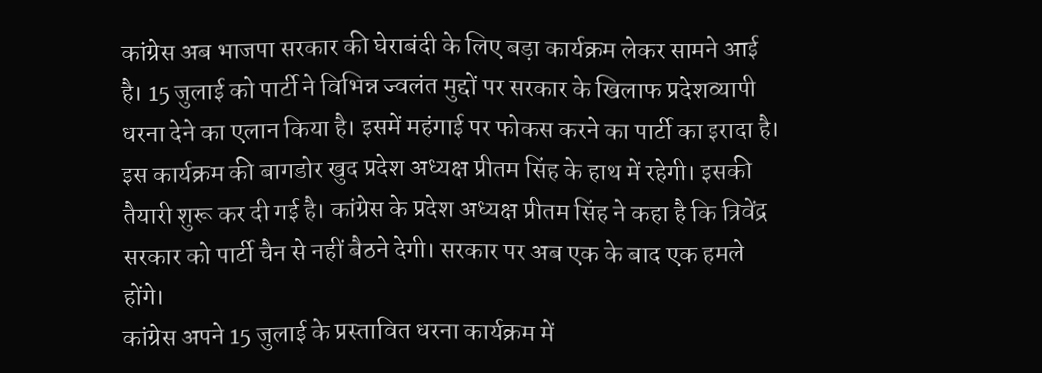कांग्रेस अब भाजपा सरकार की घेराबंदी के लिए बड़ा कार्यक्रम लेकर सामने आई है। 15 जुलाई को पार्टी ने विभिन्न ज्वलंत मुद्दों पर सरकार के खिलाफ प्रदेशव्यापी धरना देने का एलान किया है। इसमें महंगाई पर फोकस करने का पार्टी का इरादा है। इस कार्यक्रम की बागडोर खुद प्रदेश अध्यक्ष प्रीतम सिंह के हाथ में रहेगी। इसकी तैयारी शुरू कर दी गई है। कांग्रेस के प्रदेश अध्यक्ष प्रीतम सिंह ने कहा है कि त्रिवेंद्र सरकार को पार्टी चैन से नहीं बैठने देगी। सरकार पर अब एक के बाद एक हमले होंगे।
कांग्रेस अपने 15 जुलाई के प्रस्तावित धरना कार्यक्रम में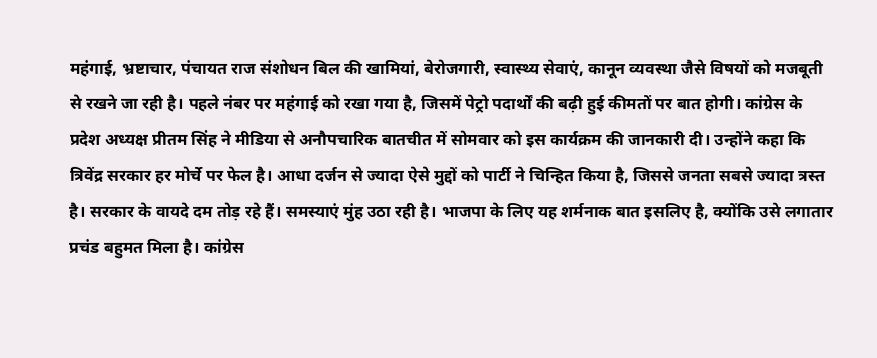महंगाई, भ्रष्टाचार, पंचायत राज संशोधन बिल की खामियां, बेरोजगारी, स्वास्थ्य सेवाएं, कानून व्यवस्था जैसे विषयों को मजबूती से रखने जा रही है। पहले नंबर पर महंगाई को रखा गया है, जिसमें पेट्रो पदार्थों की बढ़ी हुई कीमतों पर बात होगी। कांग्रेस के प्रदेश अध्यक्ष प्रीतम सिंह ने मीडिया से अनौपचारिक बातचीत में सोमवार को इस कार्यक्रम की जानकारी दी। उन्होंने कहा कि त्रिवेंद्र सरकार हर मोर्चे पर फेल है। आधा दर्जन से ज्यादा ऐसे मुद्दों को पार्टी ने चिन्हित किया है, जिससे जनता सबसे ज्यादा त्रस्त है। सरकार के वायदे दम तोड़ रहे हैं। समस्याएं मुंह उठा रही है। भाजपा के लिए यह शर्मनाक बात इसलिए है, क्योंकि उसे लगातार प्रचंड बहुमत मिला है। कांग्रेस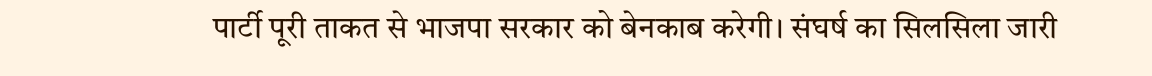पार्टी पूरी ताकत से भाजपा सरकार को बेनकाब करेगी। संघर्ष का सिलसिला जारी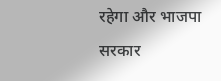रहेगा और भाजपा सरकार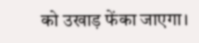को उखाड़ फेंका जाएगा।